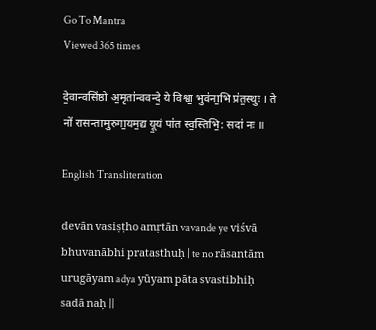Go To Mantra
Viewed 365 times

दे॒वान्वसि॑ष्ठो अ॒मृता॑न्ववन्दे॒ ये विश्वा॒ भुव॑ना॒भि प्र॑त॒स्थुः । ते नो॑ रासन्तामुरुगा॒यम॒द्य यू॒यं पा॑त स्व॒स्तिभि॒: सदा॑ नः ॥

English Transliteration

devān vasiṣṭho amṛtān vavande ye viśvā bhuvanābhi pratasthuḥ | te no rāsantām urugāyam adya yūyam pāta svastibhiḥ sadā naḥ ||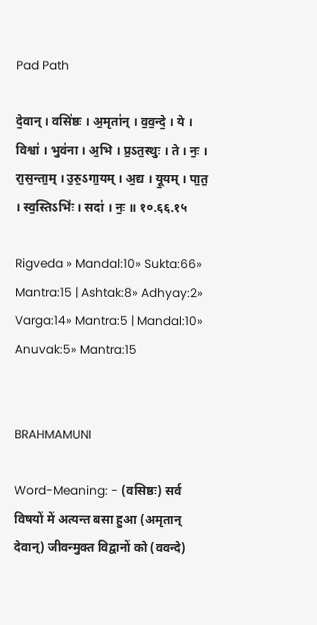Pad Path

दे॒वान् । वसि॑ष्ठः । अ॒मृता॑न् । व॒व॒न्दे॒ । ये । विश्वा॑ । भुव॑ना । अ॒भि । प्र॒ऽत॒स्थुः । ते । नः॒ । रा॒स॒न्ता॒म् । उ॒रु॒ऽगा॒यम् । अ॒द्य । यू॒यम् । पा॒त॒ । स्व॒स्तिऽभिः॑ । सदा॑ । नः॒ ॥ १०.६६.१५

Rigveda » Mandal:10» Sukta:66» Mantra:15 | Ashtak:8» Adhyay:2» Varga:14» Mantra:5 | Mandal:10» Anuvak:5» Mantra:15


BRAHMAMUNI

Word-Meaning: - (वसिष्ठः) सर्व विषयों में अत्यन्त बसा हुआ (अमृतान् देवान्) जीवन्मुक्त विद्वानों को (ववन्दे)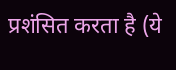प्रशंसित करता है (ये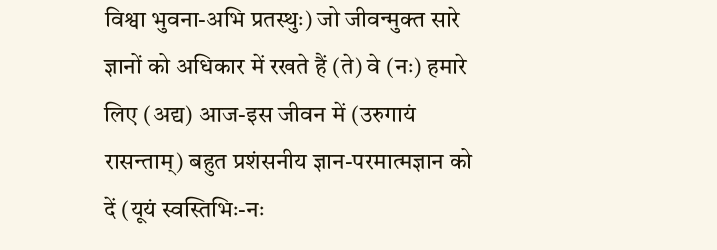विश्वा भुवना-अभि प्रतस्थुः) जो जीवन्मुक्त सारे ज्ञानों को अधिकार में रखते हैं (ते) वे (नः) हमारे लिए (अद्य) आज-इस जीवन में (उरुगायं रासन्ताम्) बहुत प्रशंसनीय ज्ञान-परमात्मज्ञान को दें (यूयं स्वस्तिभिः-नः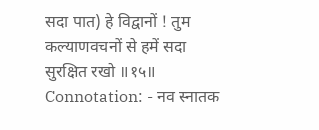सदा पात) हे विद्वानों ! तुम कल्याणवचनों से हमें सदा सुरक्षित रखो ॥१५॥
Connotation: - नव स्नातक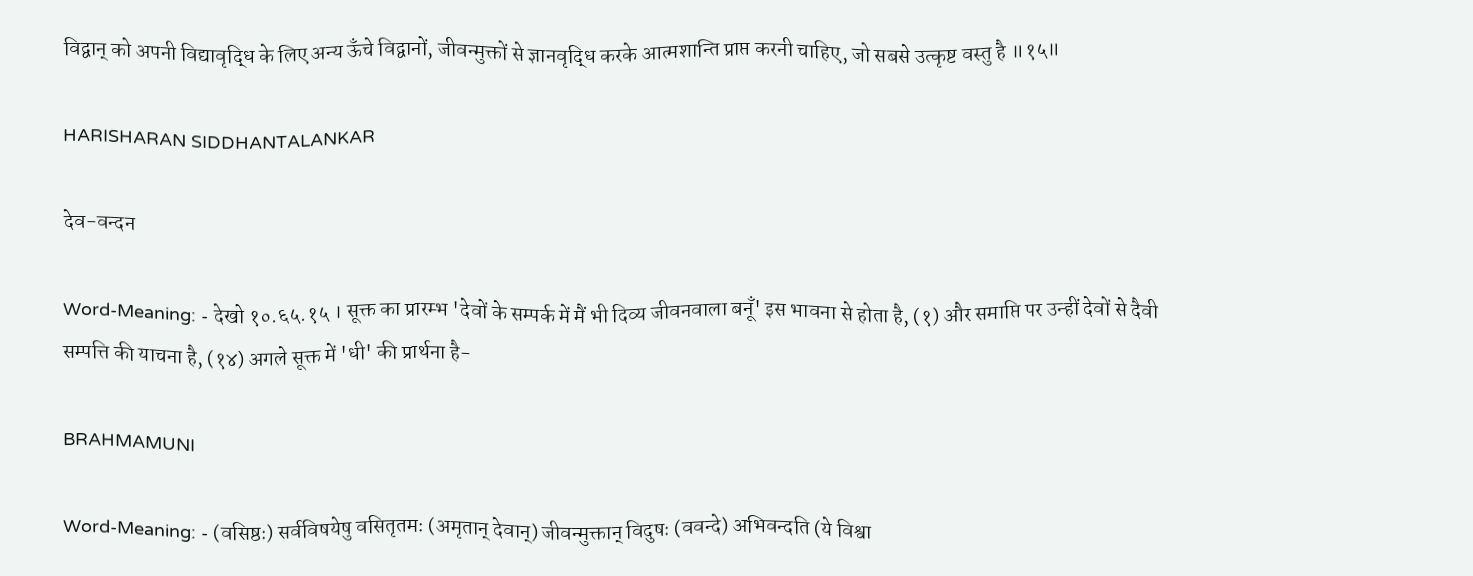विद्वान् को अपनी विद्यावृद्धि के लिए अन्य ऊँचे विद्वानों, जीवन्मुक्तों से ज्ञानवृद्धि करके आत्मशान्ति प्राप्त करनी चाहिए, जो सबसे उत्कृष्ट वस्तु है ॥१५॥

HARISHARAN SIDDHANTALANKAR

देव-वन्दन

Word-Meaning: - देखो १०.६५.१५ । सूक्त का प्रारम्भ 'देवों के सम्पर्क में मैं भी दिव्य जीवनवाला बनूँ' इस भावना से होता है, (१) और समाप्ति पर उन्हीं देवों से दैवी सम्पत्ति की याचना है, (१४) अगले सूक्त में 'धी' की प्रार्थना है-

BRAHMAMUNI

Word-Meaning: - (वसिष्ठः) सर्वविषयेषु वसितृतमः (अमृतान् देवान्) जीवन्मुक्तान् विदुषः (ववन्दे) अभिवन्दति (ये विश्वा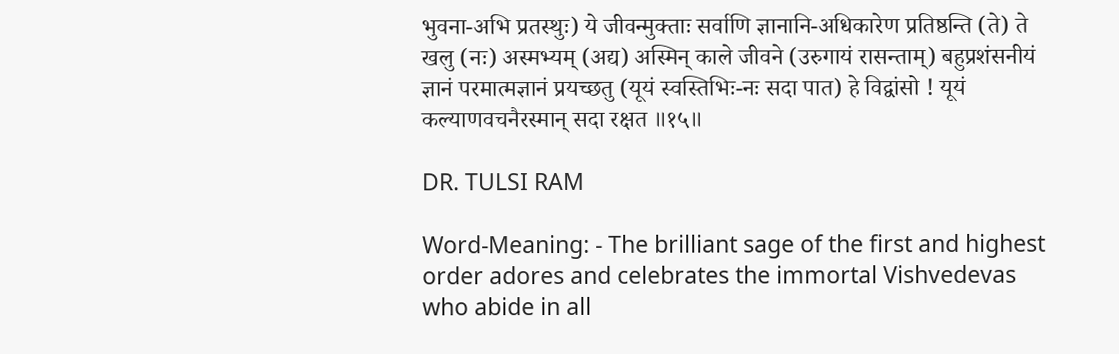भुवना-अभि प्रतस्थुः) ये जीवन्मुक्ताः सर्वाणि ज्ञानानि-अधिकारेण प्रतिष्ठन्ति (ते) ते खलु (नः) अस्मभ्यम् (अद्य) अस्मिन् काले जीवने (उरुगायं रासन्ताम्) बहुप्रशंसनीयं ज्ञानं परमात्मज्ञानं प्रयच्छतु (यूयं स्वस्तिभिः-नः सदा पात) हे विद्वांसो ! यूयं कल्याणवचनैरस्मान् सदा रक्षत ॥१५॥

DR. TULSI RAM

Word-Meaning: - The brilliant sage of the first and highest order adores and celebrates the immortal Vishvedevas who abide in all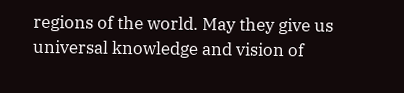regions of the world. May they give us universal knowledge and vision of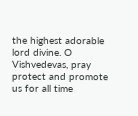the highest adorable lord divine. O Vishvedevas, pray protect and promote us for all time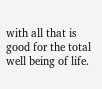with all that is good for the total well being of life.